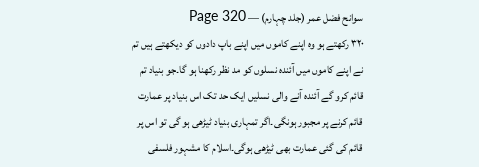سوانح فضل عمر (جلد چہارم) — Page 320
۳۲۰ رکھتے ہو وہ اپنے کاموں میں اپنے باپ دادوں کو دیکھتے ہیں تم نے اپنے کاموں میں آئندہ نسلوں کو مد نظر رکھنا ہو گا۔جو بنیاد تم قائم کرو گے آئندہ آنے والی نسلیں ایک حد تک اس بنیاد پر عمارت قائم کرنے پر مجبور ہونگی۔اگر تمہاری بنیاد ٹیڑھی ہو گی تو اس پر قائم کی گئی عمارت بھی ٹیڑھی ہوگی۔اسلام کا مشہور فلسفی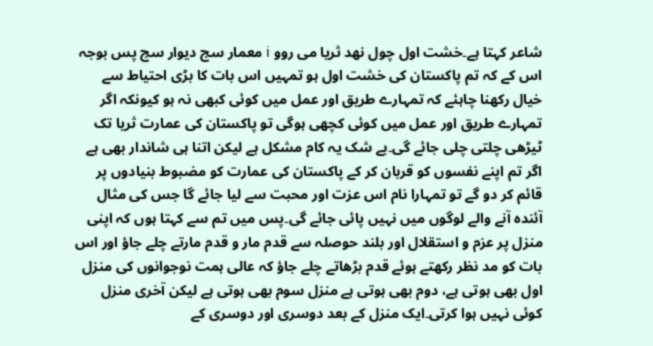شاعر کہتا ہے۔خشت اول چول نهد ثریا می روو i معمار سج دیوار سج پس بوجہ اس کے کہ تم پاکستان کی خشت اول ہو تمہیں اس بات کا بڑی احتیاط سے خیال رکھنا چاہئے کہ تمہارے طریق اور عمل میں کوئی کبھی نہ ہو کیونکہ اگر تمہارے طریق اور عمل میں کوئی کچھی ہوگی تو پاکستان کی عمارت ثریا تک ٹیڑھی چلتی چلی جائے گی۔بے شک یہ کام مشکل ہے لیکن اتنا ہی شاندار بھی ہے اگر تم اپنے نفسوں کو قربان کر کے پاکستان کی عمارت کو مضبوط بنیادوں پر قائم کر دو گے تو تمہارا نام اس عزت اور محبت سے لیا جائے گا جس کی مثال آئندہ آنے والے لوگوں میں نہیں پائی جائے گی۔پس میں تم سے کہتا ہوں کہ اپنی منزل پر عزم و استقلال اور بلند حوصلہ سے قدم مار و قدم مارتے چلے جاؤ اور اس بات کو مد نظر رکھتے ہوئے قدم بڑھاتے چلے جاؤ کہ عالی ہمت نوجوانوں کی منزل اول بھی ہوتی ہے، دوم بھی ہوتی ہے منزل سوم بھی ہوتی ہے لیکن آخری منزل کوئی نہیں ہوا کرتی۔ایک منزل کے بعد دوسری اور دوسری کے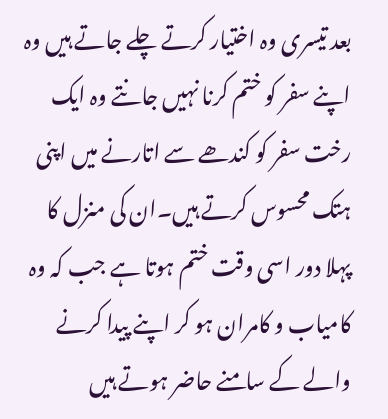بعد تیسری وہ اختیار کرتے چلے جاتے ہیں وہ اپنے سفر کو ختم کرنا نہیں جانتے وہ ایک رخت سفر کو کندھے سے اتارنے میں اپنی ہتک محسوس کرتے ہیں۔ان کی منزل کا پہلا دور اسی وقت ختم ہوتا ہے جب کہ وہ کامیاب و کامران ہو کر اپنے پیدا کرنے والے کے سامنے حاضر ہوتے ہیں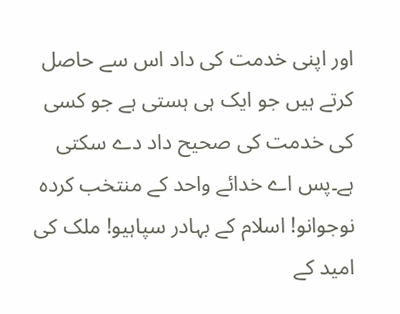اور اپنی خدمت کی داد اس سے حاصل کرتے ہیں جو ایک ہی ہستی ہے جو کسی کی خدمت کی صحیح داد دے سکتی ہے۔پس اے خدائے واحد کے منتخب کردہ نوجوانو! اسلام کے بہادر سپاہیو! ملک کی امید کے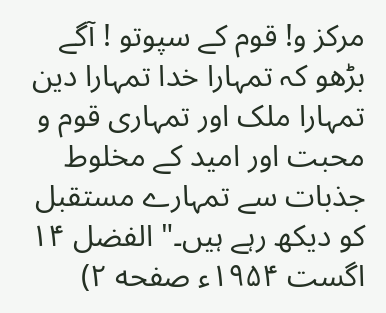مرکز و! قوم کے سپوتو ! آگے بڑھو کہ تمہارا خدا تمہارا دین تمہارا ملک اور تمہاری قوم و محبت اور امید کے مخلوط جذبات سے تمہارے مستقبل کو دیکھ رہے ہیں۔" الفضل ۱۴ اگست ۱۹۵۴ء صفحه ۲)